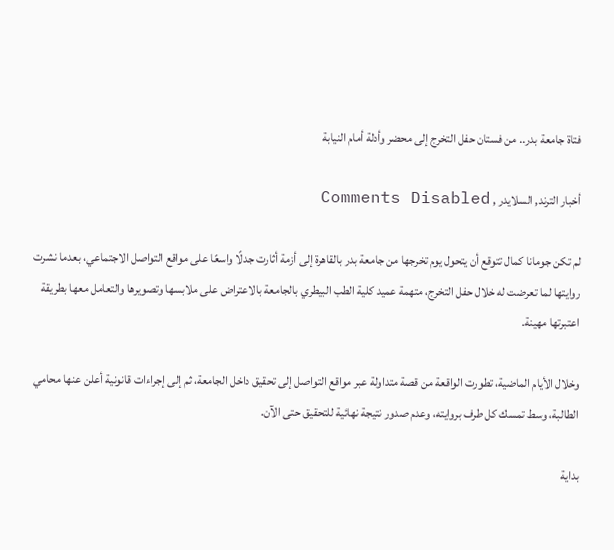فتاة جامعة بدر.. من فستان حفل التخرج إلى محضر وأدلة أمام النيابة

أخبار الترند, السلايدر , Comments Disabled

لم تكن جومانا كمال تتوقع أن يتحول يوم تخرجها من جامعة بدر بالقاهرة إلى أزمة أثارت جدلًا واسعًا على مواقع التواصل الاجتماعي، بعدما نشرت روايتها لما تعرضت له خلال حفل التخرج، متهمة عميد كلية الطب البيطري بالجامعة بالاعتراض على ملابسها وتصويرها والتعامل معها بطريقة اعتبرتها مهينة.

وخلال الأيام الماضية، تطورت الواقعة من قصة متداولة عبر مواقع التواصل إلى تحقيق داخل الجامعة، ثم إلى إجراءات قانونية أعلن عنها محامي الطالبة، وسط تمسك كل طرف بروايته، وعدم صدور نتيجة نهائية للتحقيق حتى الآن.

بداية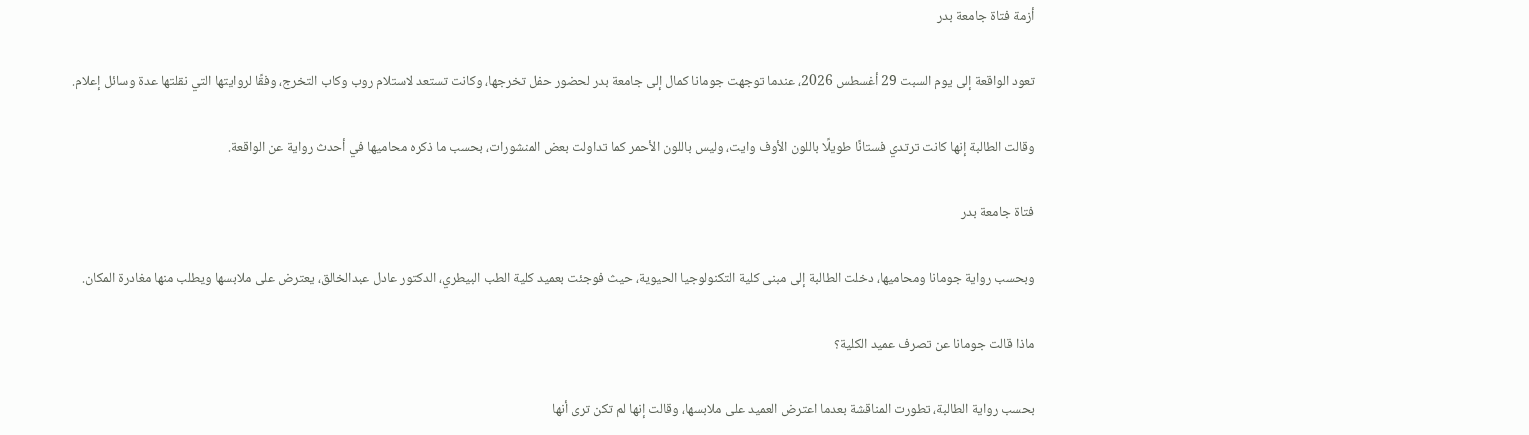أزمة فتاة جامعة بدر

تعود الواقعة إلى يوم السبت 29 أغسطس 2026، عندما توجهت جومانا كمال إلى جامعة بدر لحضور حفل تخرجها، وكانت تستعد لاستلام روب وكاب التخرج، وفقًا لروايتها التي نقلتها عدة وسائل إعلام.

وقالت الطالبة إنها كانت ترتدي فستانًا طويلًا باللون الأوف وايت، وليس باللون الأحمر كما تداولت بعض المنشورات، بحسب ما ذكره محاميها في أحدث رواية عن الواقعة.

فتاة جامعة بدر

وبحسب رواية جومانا ومحاميها، دخلت الطالبة إلى مبنى كلية التكنولوجيا الحيوية، حيث فوجئت بعميد كلية الطب البيطري، الدكتور عادل عبدالخالق، يعترض على ملابسها ويطلب منها مغادرة المكان.

ماذا قالت جومانا عن تصرف عميد الكلية؟

بحسب رواية الطالبة، تطورت المناقشة بعدما اعترض العميد على ملابسها، وقالت إنها لم تكن ترى أنها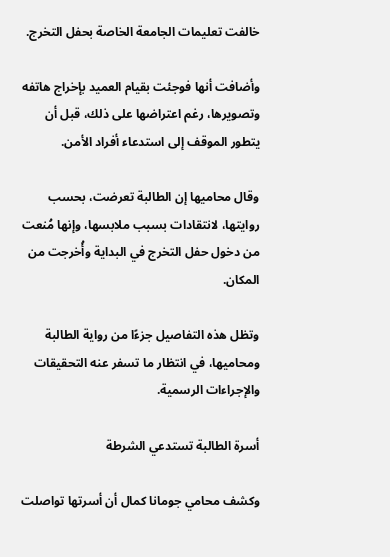خالفت تعليمات الجامعة الخاصة بحفل التخرج.

وأضافت أنها فوجئت بقيام العميد بإخراج هاتفه وتصويرها، رغم اعتراضها على ذلك، قبل أن يتطور الموقف إلى استدعاء أفراد الأمن.

وقال محاميها إن الطالبة تعرضت، بحسب روايتها، لانتقادات بسبب ملابسها، وإنها مُنعت من دخول حفل التخرج في البداية وأُخرجت من المكان.

وتظل هذه التفاصيل جزءًا من رواية الطالبة ومحاميها، في انتظار ما تسفر عنه التحقيقات والإجراءات الرسمية.

أسرة الطالبة تستدعي الشرطة

وكشف محامي جومانا كمال أن أسرتها تواصلت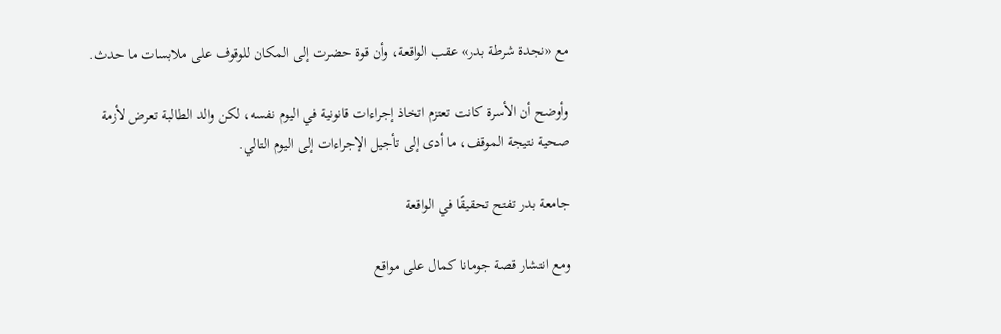مع «نجدة شرطة بدر» عقب الواقعة، وأن قوة حضرت إلى المكان للوقوف على ملابسات ما حدث.

وأوضح أن الأسرة كانت تعتزم اتخاذ إجراءات قانونية في اليوم نفسه، لكن والد الطالبة تعرض لأزمة صحية نتيجة الموقف، ما أدى إلى تأجيل الإجراءات إلى اليوم التالي.

جامعة بدر تفتح تحقيقًا في الواقعة

ومع انتشار قصة جومانا كمال على مواقع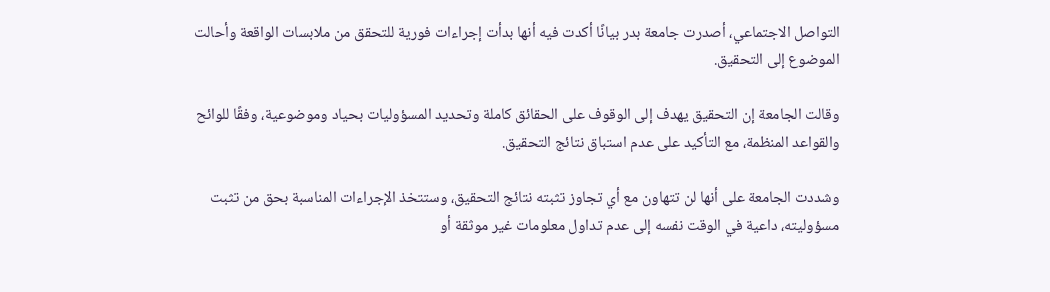التواصل الاجتماعي، أصدرت جامعة بدر بيانًا أكدت فيه أنها بدأت إجراءات فورية للتحقق من ملابسات الواقعة وأحالت الموضوع إلى التحقيق.

وقالت الجامعة إن التحقيق يهدف إلى الوقوف على الحقائق كاملة وتحديد المسؤوليات بحياد وموضوعية، وفقًا للوائح والقواعد المنظمة، مع التأكيد على عدم استباق نتائج التحقيق.

وشددت الجامعة على أنها لن تتهاون مع أي تجاوز تثبته نتائج التحقيق، وستتخذ الإجراءات المناسبة بحق من تثبت مسؤوليته، داعية في الوقت نفسه إلى عدم تداول معلومات غير موثقة أو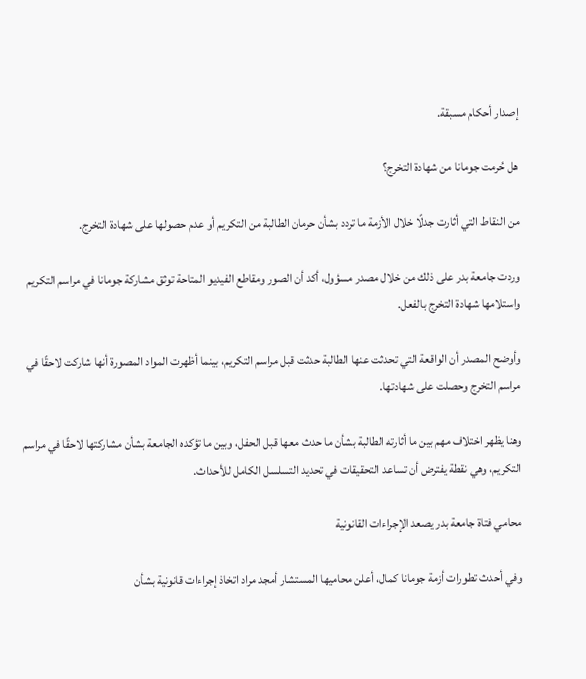إصدار أحكام مسبقة.

هل حُرمت جومانا من شهادة التخرج؟

من النقاط التي أثارت جدلًا خلال الأزمة ما تردد بشأن حرمان الطالبة من التكريم أو عدم حصولها على شهادة التخرج.

وردت جامعة بدر على ذلك من خلال مصدر مسؤول، أكد أن الصور ومقاطع الفيديو المتاحة توثق مشاركة جومانا في مراسم التكريم واستلامها شهادة التخرج بالفعل.

وأوضح المصدر أن الواقعة التي تحدثت عنها الطالبة حدثت قبل مراسم التكريم، بينما أظهرت المواد المصورة أنها شاركت لاحقًا في مراسم التخرج وحصلت على شهادتها.

وهنا يظهر اختلاف مهم بين ما أثارته الطالبة بشأن ما حدث معها قبل الحفل، وبين ما تؤكده الجامعة بشأن مشاركتها لاحقًا في مراسم التكريم، وهي نقطة يفترض أن تساعد التحقيقات في تحديد التسلسل الكامل للأحداث.

محامي فتاة جامعة بدر يصعد الإجراءات القانونية

وفي أحدث تطورات أزمة جومانا كمال، أعلن محاميها المستشار أمجد مراد اتخاذ إجراءات قانونية بشأن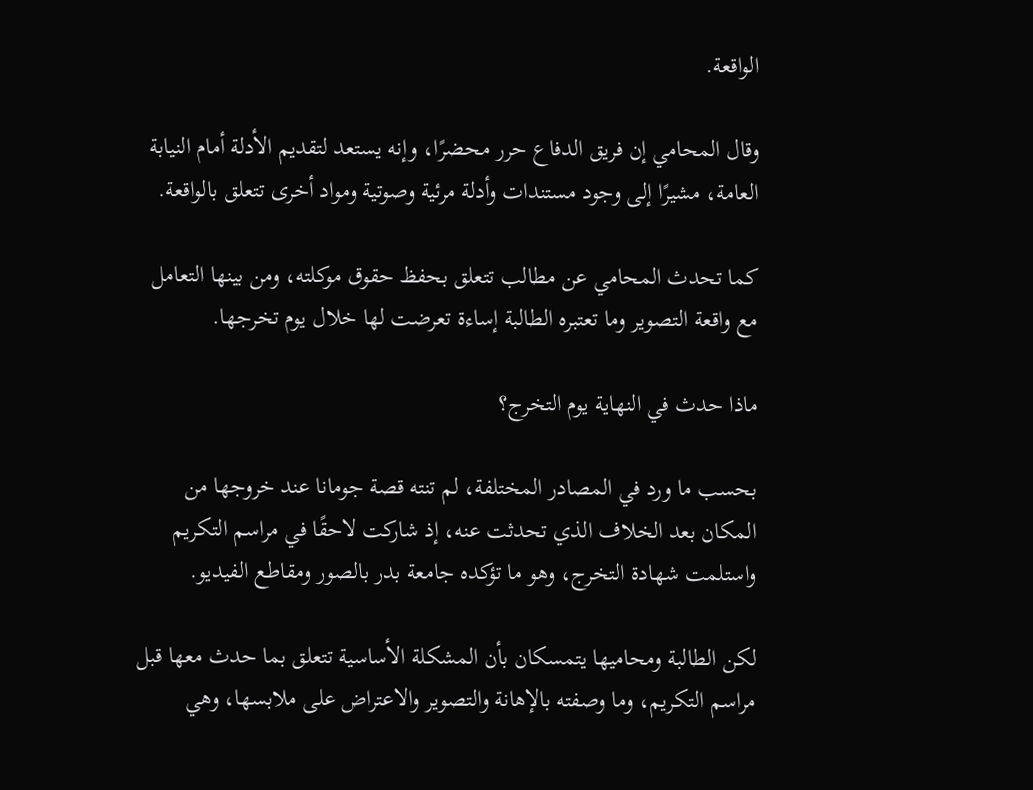الواقعة.

وقال المحامي إن فريق الدفاع حرر محضرًا، وإنه يستعد لتقديم الأدلة أمام النيابة العامة، مشيرًا إلى وجود مستندات وأدلة مرئية وصوتية ومواد أخرى تتعلق بالواقعة.

كما تحدث المحامي عن مطالب تتعلق بحفظ حقوق موكلته، ومن بينها التعامل مع واقعة التصوير وما تعتبره الطالبة إساءة تعرضت لها خلال يوم تخرجها.

ماذا حدث في النهاية يوم التخرج؟

بحسب ما ورد في المصادر المختلفة، لم تنته قصة جومانا عند خروجها من المكان بعد الخلاف الذي تحدثت عنه، إذ شاركت لاحقًا في مراسم التكريم واستلمت شهادة التخرج، وهو ما تؤكده جامعة بدر بالصور ومقاطع الفيديو.

لكن الطالبة ومحاميها يتمسكان بأن المشكلة الأساسية تتعلق بما حدث معها قبل مراسم التكريم، وما وصفته بالإهانة والتصوير والاعتراض على ملابسها، وهي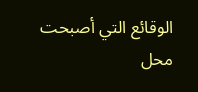الوقائع التي أصبحت محل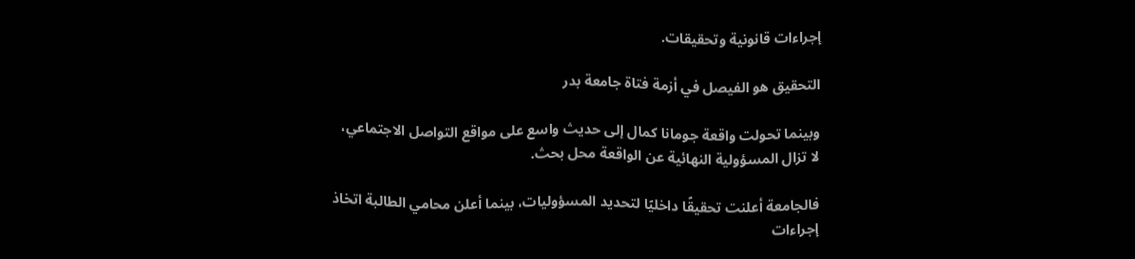إجراءات قانونية وتحقيقات.

التحقيق هو الفيصل في أزمة فتاة جامعة بدر

وبينما تحولت واقعة جومانا كمال إلى حديث واسع على مواقع التواصل الاجتماعي، لا تزال المسؤولية النهائية عن الواقعة محل بحث.

فالجامعة أعلنت تحقيقًا داخليًا لتحديد المسؤوليات، بينما أعلن محامي الطالبة اتخاذ إجراءات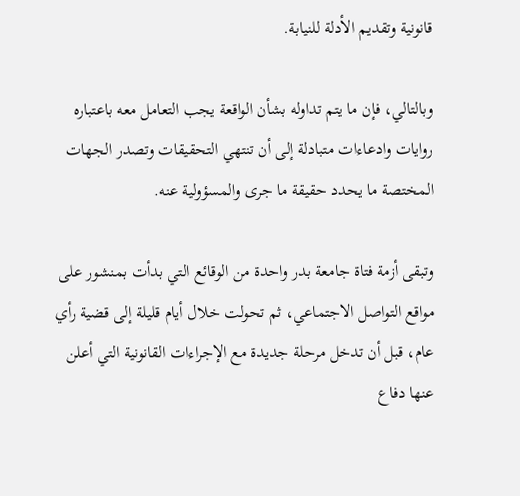قانونية وتقديم الأدلة للنيابة.

وبالتالي، فإن ما يتم تداوله بشأن الواقعة يجب التعامل معه باعتباره روايات وادعاءات متبادلة إلى أن تنتهي التحقيقات وتصدر الجهات المختصة ما يحدد حقيقة ما جرى والمسؤولية عنه.

وتبقى أزمة فتاة جامعة بدر واحدة من الوقائع التي بدأت بمنشور على مواقع التواصل الاجتماعي، ثم تحولت خلال أيام قليلة إلى قضية رأي عام، قبل أن تدخل مرحلة جديدة مع الإجراءات القانونية التي أعلن عنها دفاع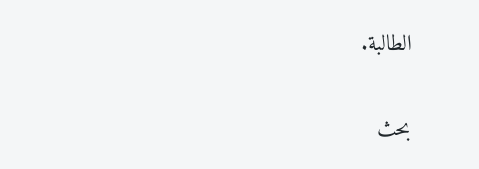الطالبة.


بحث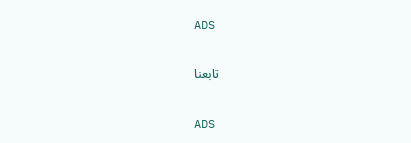ADS

تابعنا

ADS